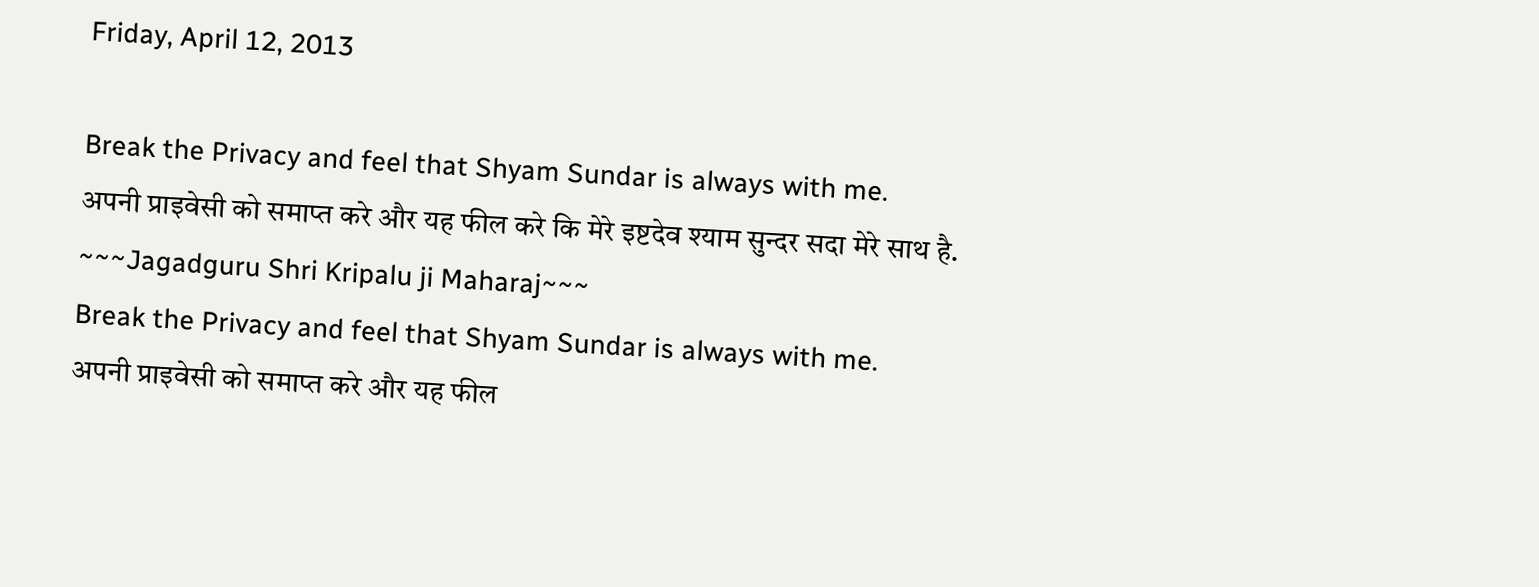Friday, April 12, 2013

Break the Privacy and feel that Shyam Sundar is always with me.
अपनी प्राइवेसी को समाप्त करे और यह फील करे कि मेरे इष्टदेव श्याम सुन्दर सदा मेरे साथ है.
~~~Jagadguru Shri Kripalu ji Maharaj~~~
Break the Privacy and feel that Shyam Sundar is always with me.
अपनी प्राइवेसी को समाप्त करे और यह फील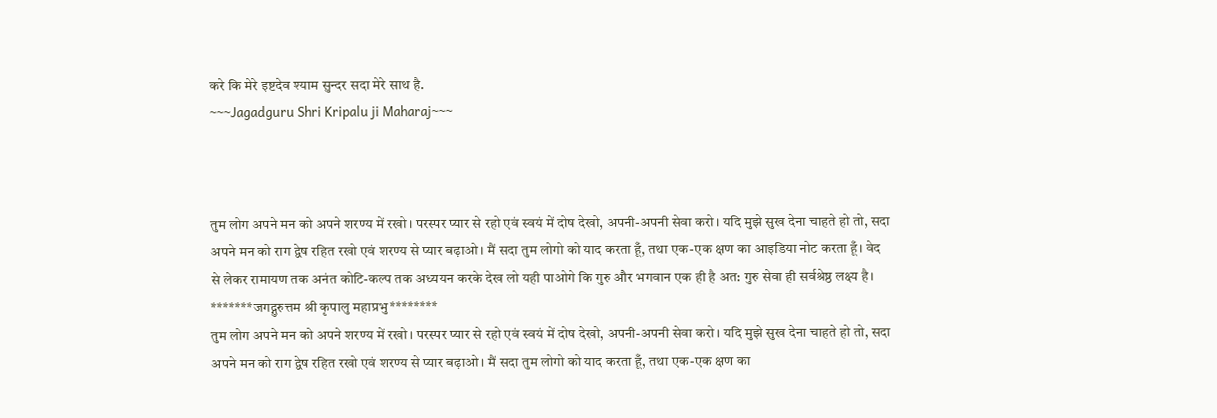करे कि मेरे इष्टदेव श्याम सुन्दर सदा मेरे साथ है.
~~~Jagadguru Shri Kripalu ji Maharaj~~~



तुम लोग अपने मन को अपने शरण्य में रखो। परस्पर प्यार से रहो एवं स्वयं में दोष देखो, अपनी-अपनी सेवा करो। यदि मुझे सुख देना चाहते हो तो, सदा अपने मन को राग द्वेष रहित रखो एवं शरण्य से प्यार बढ़ाओ। मैं सदा तुम लोगो को याद करता हूँ, तथा एक-एक क्षण का आइडिया नोट करता हूँ। वेद से लेकर रामायण तक अनंत कोटि-कल्प तक अध्ययन करके देख लो यही पाओगे कि गुरु और भगवान एक ही है अत: गुरु सेवा ही सर्वश्रेष्ठ लक्ष्य है।
*******जगद्गुरुत्तम श्री कृपालु महाप्रभु********
तुम लोग अपने मन को अपने शरण्य में रखो। परस्पर प्यार से रहो एवं स्वयं में दोष देखो, अपनी-अपनी सेवा करो। यदि मुझे सुख देना चाहते हो तो, सदा अपने मन को राग द्वेष रहित रखो एवं शरण्य से प्यार बढ़ाओ। मैं सदा तुम लोगो को याद करता हूँ, तथा एक-एक क्षण का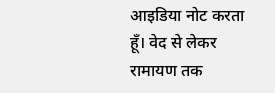आइडिया नोट करता हूँ। वेद से लेकर रामायण तक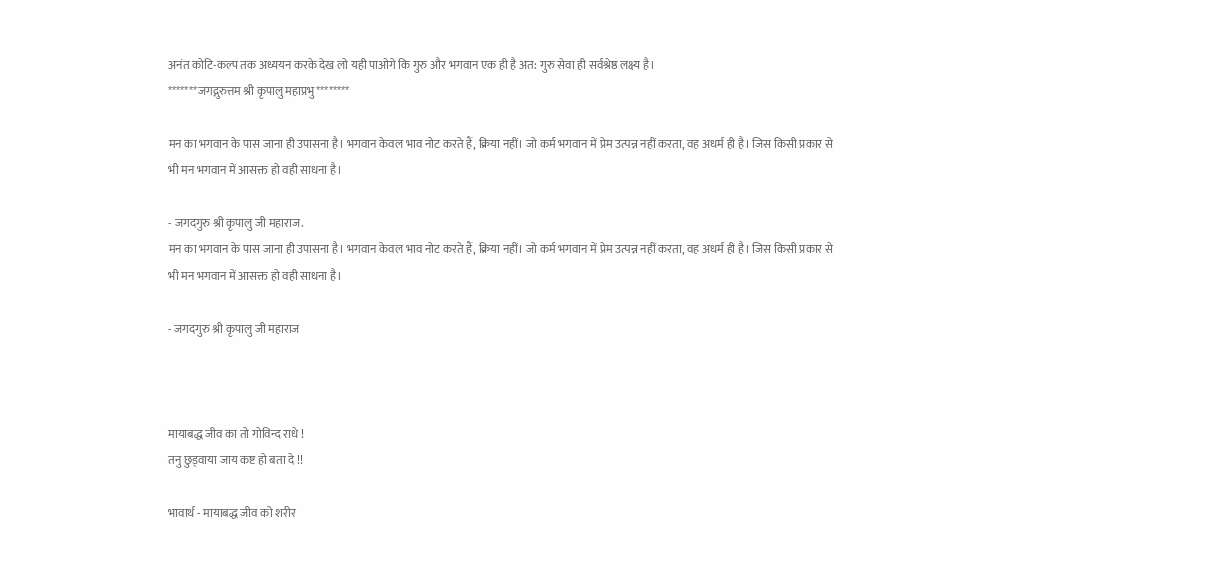अनंत कोटि-कल्प तक अध्ययन करके देख लो यही पाओगे कि गुरु और भगवान एक ही है अत: गुरु सेवा ही सर्वश्रेष्ठ लक्ष्य है।
*******जगद्गुरुत्तम श्री कृपालु महाप्रभु********

मन का भगवान के पास जाना ही उपासना है। भगवान केवल भाव नोट करते हैं, क्रिया नहीं। जो कर्म भगवान में प्रेम उत्पन्न नहीं करता, वह अधर्म ही है। जिस किसी प्रकार से भी मन भगवान में आसक्त हो वही साधना है।

- जगदगुरु श्री कृपालु जी महाराज.
मन का भगवान के पास जाना ही उपासना है। भगवान केवल भाव नोट करते हैं, क्रिया नहीं। जो कर्म भगवान में प्रेम उत्पन्न नहीं करता, वह अधर्म ही है। जिस किसी प्रकार से भी मन भगवान में आसक्त हो वही साधना है।

- जगदगुरु श्री कृपालु जी महाराज



मायाबद्ध जीव का तो गोविन्द राधे !
तनु छुड्वाया जाय कष्ट हो बता दे !!

भावार्थ - मायाबद्ध जीव को शरीर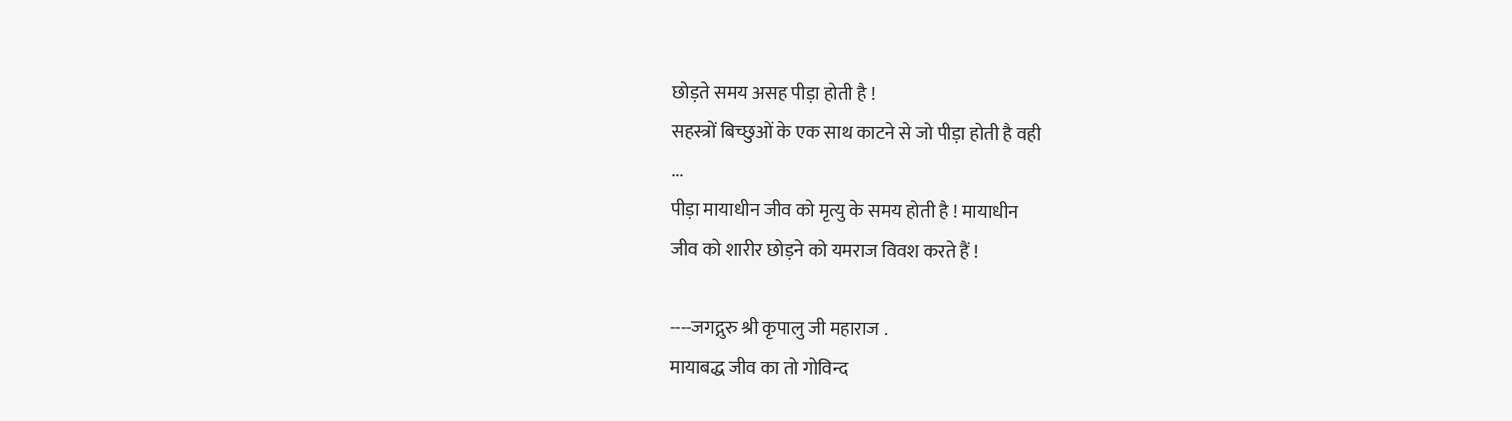छोड़ते समय असह पीड़ा होती है !
सहस्त्रों बिच्छुओं के एक साथ काटने से जो पीड़ा होती है वही
...
पीड़ा मायाधीन जीव को मृत्यु के समय होती है ! मायाधीन
जीव को शारीर छोड़ने को यमराज विवश करते हैं !

----जगद्गुरु श्री कृपालु जी महाराज .
मायाबद्ध जीव का तो गोविन्द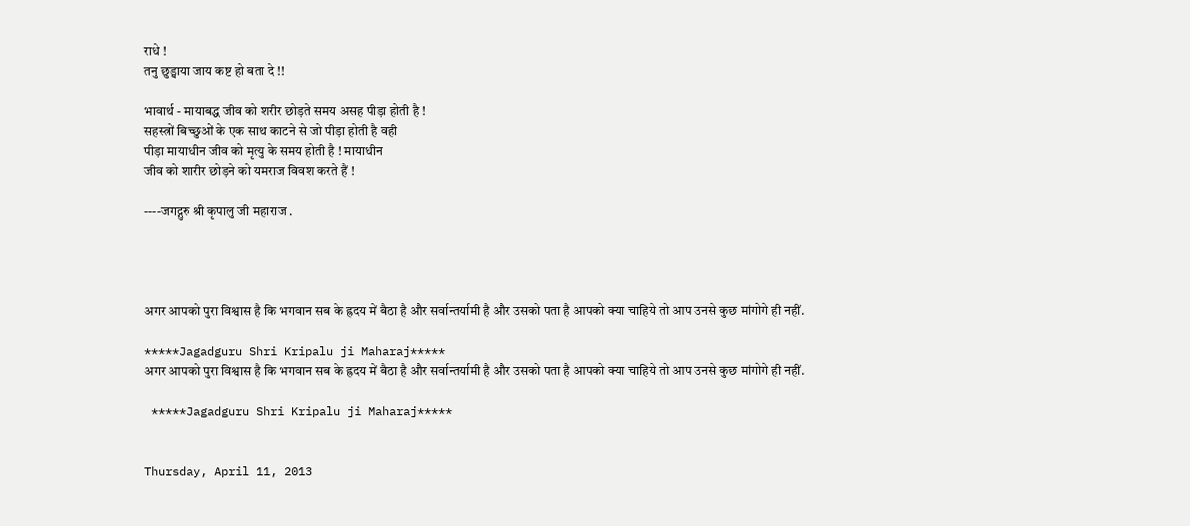राधे !
तनु छुड्वाया जाय कष्ट हो बता दे !!

भावार्थ - मायाबद्ध जीव को शरीर छोड़ते समय असह पीड़ा होती है !
सहस्त्रों बिच्छुओं के एक साथ काटने से जो पीड़ा होती है वही
पीड़ा मायाधीन जीव को मृत्यु के समय होती है ! मायाधीन
जीव को शारीर छोड़ने को यमराज विवश करते हैं !

----जगद्गुरु श्री कृपालु जी महाराज .




अगर आपको पुरा विश्वास है कि भगवान सब के ह्रदय में बैठा है और सर्वान्तर्यामी है और उसको पता है आपको क्या चाहिये तो आप उनसे कुछ मांगोगे ही नहीं.

*****Jagadguru Shri Kripalu ji Maharaj*****
अगर आपको पुरा विश्वास है कि भगवान सब के ह्रदय में बैठा है और सर्वान्तर्यामी है और उसको पता है आपको क्या चाहिये तो आप उनसे कुछ मांगोगे ही नहीं.

 *****Jagadguru Shri Kripalu ji Maharaj*****


Thursday, April 11, 2013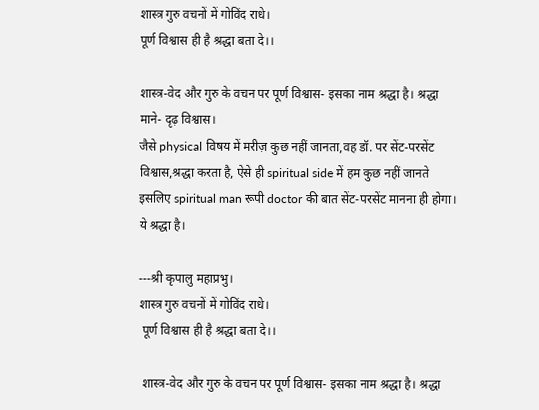शास्त्र गुरु वचनों में गोविंद राधे।
पूर्ण विश्वास ही है श्रद्धा बता दे।।

शास्त्र-वेद और गुरु के वचन पर पूर्ण विश्वास- इसका नाम श्रद्धा है। श्रद्धा माने- दृढ़ विश्वास।
जैसे physical विषय में मरीज़ कुछ नहीं जानता,वह डॉ. पर सेंट-परसेंट विश्वास,श्रद्धा करता है, ऐसे ही spiritual side में हम कुछ नहीं जानते इसलिए spiritual man रूपी doctor की बात सेंट-परसेंट मानना ही होगा। ये श्रद्धा है।

---श्री कृपालु महाप्रभु।
शास्त्र गुरु वचनों में गोविंद राधे।
 पूर्ण विश्वास ही है श्रद्धा बता दे।।

 शास्त्र-वेद और गुरु के वचन पर पूर्ण विश्वास- इसका नाम श्रद्धा है। श्रद्धा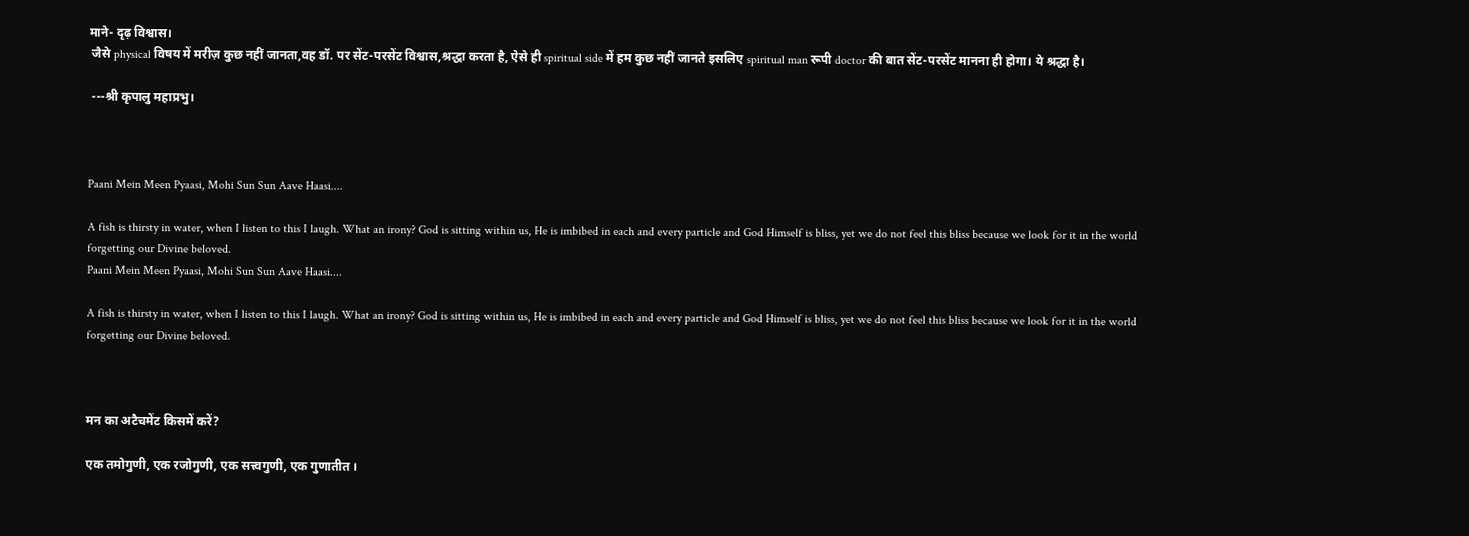माने- दृढ़ विश्वास।
 जैसे physical विषय में मरीज़ कुछ नहीं जानता,वह डॉ. पर सेंट-परसेंट विश्वास,श्रद्धा करता है, ऐसे ही spiritual side में हम कुछ नहीं जानते इसलिए spiritual man रूपी doctor की बात सेंट-परसेंट मानना ही होगा। ये श्रद्धा है।

 ---श्री कृपालु महाप्रभु।



Paani Mein Meen Pyaasi, Mohi Sun Sun Aave Haasi....

A fish is thirsty in water, when I listen to this I laugh. What an irony? God is sitting within us, He is imbibed in each and every particle and God Himself is bliss, yet we do not feel this bliss because we look for it in the world forgetting our Divine beloved.
Paani Mein Meen Pyaasi, Mohi Sun Sun Aave Haasi....

A fish is thirsty in water, when I listen to this I laugh. What an irony? God is sitting within us, He is imbibed in each and every particle and God Himself is bliss, yet we do not feel this bliss because we look for it in the world forgetting our Divine beloved.



मन का अटैचमेंट किसमें करें?

एक तमोगुणी, एक रजोगुणी, एक सत्त्वगुणी, एक गुणातीत ।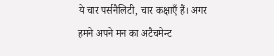ये चार पर्सनैलिटी, चार कक्षाएँ हैं। अगर हमने अपने मन का अटैचमेन्ट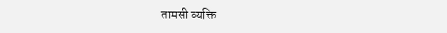तामसी व्यक्ति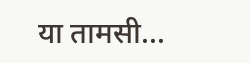या तामसी...